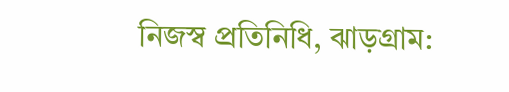নিজস্ব প্রতিনিধি, ঝাড়গ্ৰাম: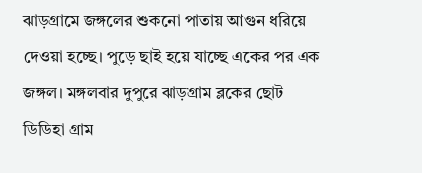ঝাড়গ্রামে জঙ্গলের শুকনো পাতায় আগুন ধরিয়ে দেওয়া হচ্ছে। পুড়ে ছাই হয়ে যাচ্ছে একের পর এক জঙ্গল। মঙ্গলবার দুপুরে ঝাড়গ্রাম ব্লকের ছোট ডিডিহা গ্ৰাম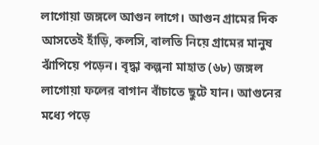লাগোয়া জঙ্গলে আগুন লাগে। আগুন গ্ৰামের দিক আসতেই হাঁড়ি, কলসি, বালতি নিয়ে গ্ৰামের মানুষ ঝাঁপিয়ে পড়েন। বৃদ্ধা কল্পনা মাহাত (৬৮) জঙ্গল লাগোয়া ফলের বাগান বাঁচাতে ছুটে যান। আগুনের মধ্যে পড়ে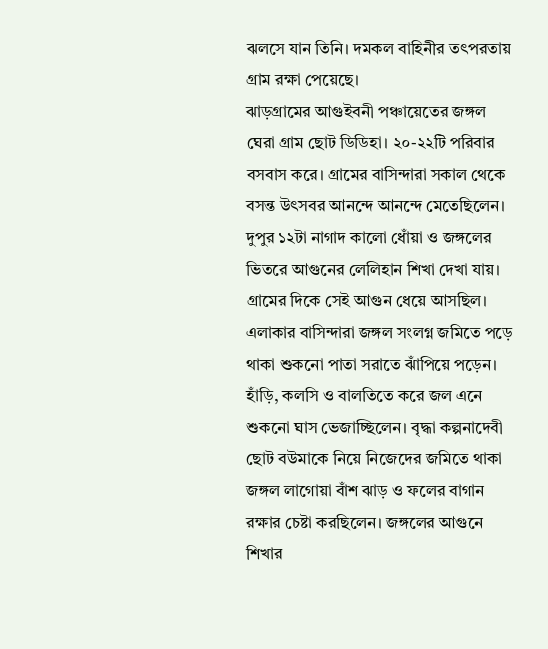ঝলসে যান তিনি। দমকল বাহিনীর তৎপরতায় গ্ৰাম রক্ষা পেয়েছে।
ঝাড়গ্রামের আগুইবনী পঞ্চায়েতের জঙ্গল ঘেরা গ্ৰাম ছোট ডিডিহা। ২০-২২টি পরিবার বসবাস করে। গ্ৰামের বাসিন্দারা সকাল থেকে বসন্ত উৎসবর আনন্দে আনন্দে মেতেছিলেন। দুপুর ১২টা নাগাদ কালো ধোঁয়া ও জঙ্গলের ভিতরে আগুনের লেলিহান শিখা দেখা যায়। গ্ৰামের দিকে সেই আগুন ধেয়ে আসছিল। এলাকার বাসিন্দারা জঙ্গল সংলগ্ন জমিতে পড়ে থাকা শুকনো পাতা সরাতে ঝাঁপিয়ে পড়েন। হাঁড়ি, কলসি ও বালতিতে করে জল এনে শুকনো ঘাস ভেজাচ্ছিলেন। বৃদ্ধা কল্পনাদেবী ছোট বউমাকে নিয়ে নিজেদের জমিতে থাকা জঙ্গল লাগোয়া বাঁশ ঝাড় ও ফলের বাগান রক্ষার চেষ্টা করছিলেন। জঙ্গলের আগুনে শিখার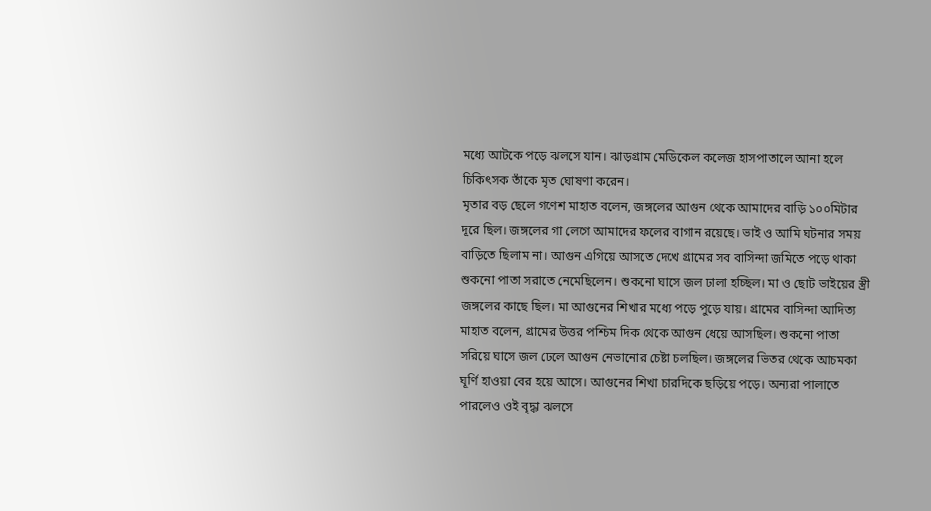মধ্যে আটকে পড়ে ঝলসে যান। ঝাড়গ্রাম মেডিকেল কলেজ হাসপাতালে আনা হলে চিকিৎসক তাঁকে মৃত ঘোষণা করেন।
মৃতার বড় ছেলে গণেশ মাহাত বলেন, জঙ্গলের আগুন থেকে আমাদের বাড়ি ১০০মিটার দূরে ছিল। জঙ্গলের গা লেগে আমাদের ফলের বাগান রয়েছে। ভাই ও আমি ঘটনার সময় বাড়িতে ছিলাম না। আগুন এগিয়ে আসতে দেখে গ্ৰামের সব বাসিন্দা জমিতে পড়ে থাকা শুকনো পাতা সরাতে নেমেছিলেন। শুকনো ঘাসে জল ঢালা হচ্ছিল। মা ও ছোট ভাইয়ের স্ত্রী জঙ্গলের কাছে ছিল। মা আগুনের শিখার মধ্যে পড়ে পুড়ে যায়। গ্ৰামের বাসিন্দা আদিত্য মাহাত বলেন, গ্ৰামের উত্তর পশ্চিম দিক থেকে আগুন ধেয়ে আসছিল। শুকনো পাতা সরিয়ে ঘাসে জল ঢেলে আগুন নেভানোর চেষ্টা চলছিল। জঙ্গলের ভিতর থেকে আচমকা ঘূর্ণি হাওয়া বের হয়ে আসে। আগুনের শিখা চারদিকে ছড়িয়ে পড়ে। অন্যরা পালাতে পারলেও ওই বৃদ্ধা ঝলসে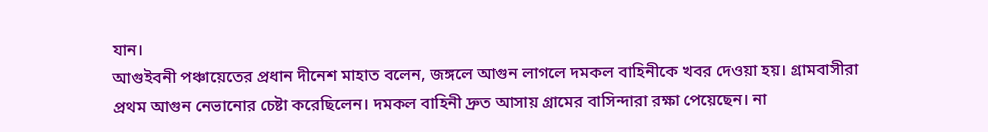যান।
আগুইবনী পঞ্চায়েতের প্রধান দীনেশ মাহাত বলেন, জঙ্গলে আগুন লাগলে দমকল বাহিনীকে খবর দেওয়া হয়। গ্ৰামবাসীরা প্রথম আগুন নেভানোর চেষ্টা করেছিলেন। দমকল বাহিনী দ্রুত আসায় গ্ৰামের বাসিন্দারা রক্ষা পেয়েছেন। না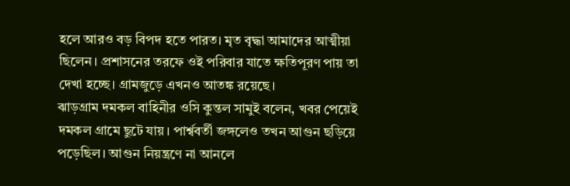হলে আরও বড় বিপদ হতে পারত। মৃত বৃদ্ধা আমাদের আত্মীয়া ছিলেন। প্রশাসনের তরফে ওই পরিবার যাতে ক্ষতিপূরণ পায় তা দেখা হচ্ছে। গ্ৰামজুড়ে এখনও আতঙ্ক রয়েছে।
ঝাড়গ্রাম দমকল বাহিনীর ওসি কুন্তল সামুই বলেন, খবর পেয়েই দমকল গ্ৰামে ছুটে যায়। পার্শ্ববর্তী জঙ্গলেও তখন আগুন ছড়িয়ে পড়েছিল। আগুন নিয়ন্ত্রণে না আনলে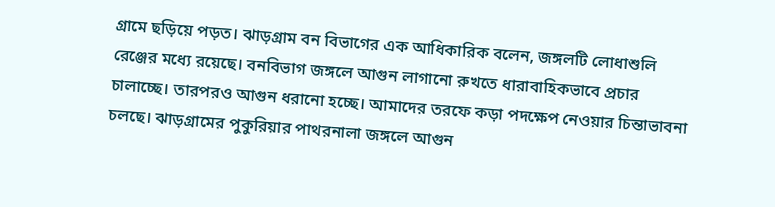গ্ৰামে ছড়িয়ে পড়ত। ঝাড়গ্রাম বন বিভাগের এক আধিকারিক বলেন, জঙ্গলটি লোধাশুলি রেঞ্জের মধ্যে রয়েছে। বনবিভাগ জঙ্গলে আগুন লাগানো রুখতে ধারাবাহিকভাবে প্রচার চালাচ্ছে। তারপরও আগুন ধরানো হচ্ছে। আমাদের তরফে কড়া পদক্ষেপ নেওয়ার চিন্তাভাবনা চলছে। ঝাড়গ্রামের পুকুরিয়ার পাথরনালা জঙ্গলে আগুন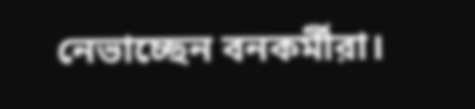নেভাচ্ছেন বনকর্মীরা।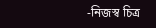-নিজস্ব চিত্র